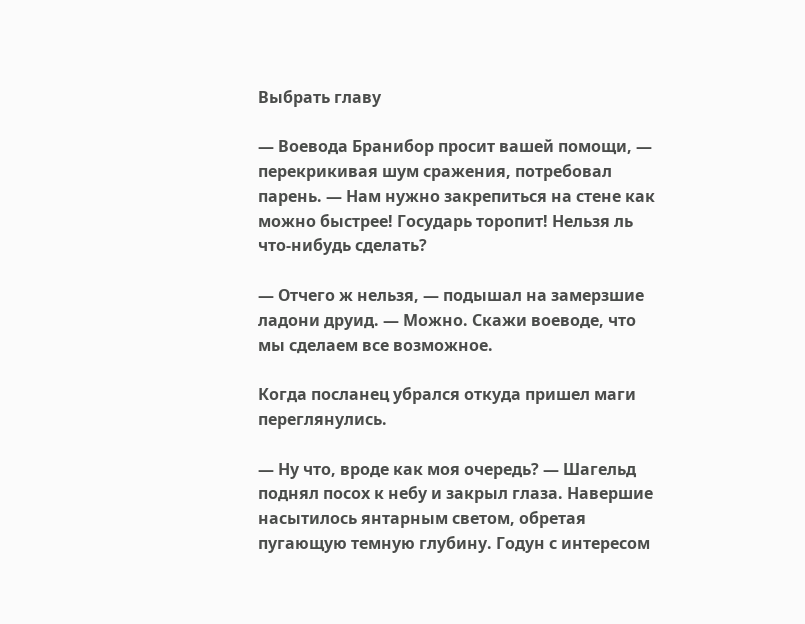Выбрать главу

— Воевода Бранибор просит вашей помощи, — перекрикивая шум сражения, потребовал парень. — Нам нужно закрепиться на стене как можно быстрее! Государь торопит! Нельзя ль что-нибудь сделать?

— Отчего ж нельзя, — подышал на замерзшие ладони друид. — Можно. Скажи воеводе, что мы сделаем все возможное.

Когда посланец убрался откуда пришел маги переглянулись.

— Ну что, вроде как моя очередь? — Шагельд поднял посох к небу и закрыл глаза. Навершие насытилось янтарным светом, обретая пугающую темную глубину. Годун с интересом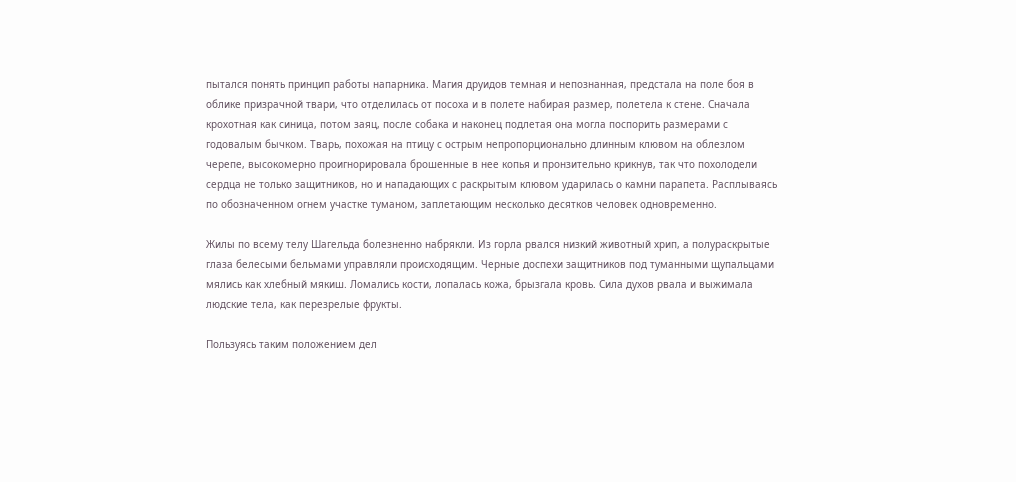пытался понять принцип работы напарника. Магия друидов темная и непознанная, предстала на поле боя в облике призрачной твари, что отделилась от посоха и в полете набирая размер, полетела к стене. Сначала крохотная как синица, потом заяц, после собака и наконец подлетая она могла поспорить размерами с годовалым бычком. Тварь, похожая на птицу с острым непропорционально длинным клювом на облезлом черепе, высокомерно проигнорировала брошенные в нее копья и пронзительно крикнув, так что похолодели сердца не только защитников, но и нападающих с раскрытым клювом ударилась о камни парапета. Расплываясь по обозначенном огнем участке туманом, заплетающим несколько десятков человек одновременно.

Жилы по всему телу Шагельда болезненно набрякли. Из горла рвался низкий животный хрип, а полураскрытые глаза белесыми бельмами управляли происходящим. Черные доспехи защитников под туманными щупальцами мялись как хлебный мякиш. Ломались кости, лопалась кожа, брызгала кровь. Сила духов рвала и выжимала людские тела, как перезрелые фрукты.

Пользуясь таким положением дел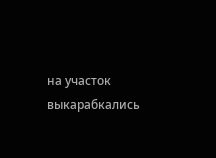на участок выкарабкались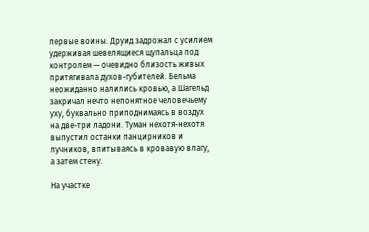первые воины. Друид задрожал с усилием удерживая шевелящиеся щупальца под контролем — очевидно близость живых притягивала духов-губителей. Бельма неожиданно налились кровью, а Шагельд закричал нечто непонятное человечьему уху, буквально приподнимаясь в воздух на две-три ладони. Туман нехотя-нехотя выпустил останки панцирников и лучников, впитываясь в кровавую влагу, а затем стену.

На участке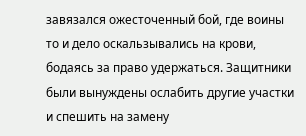завязался ожесточенный бой, где воины то и дело оскальзывались на крови, бодаясь за право удержаться. Защитники были вынуждены ослабить другие участки и спешить на замену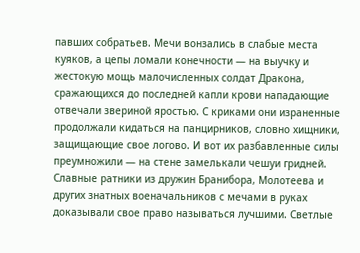павших собратьев. Мечи вонзались в слабые места куяков, а цепы ломали конечности — на выучку и жестокую мощь малочисленных солдат Дракона, сражающихся до последней капли крови нападающие отвечали звериной яростью. С криками они израненные продолжали кидаться на панцирников, словно хищники, защищающие свое логово. И вот их разбавленные силы преумножили — на стене замелькали чешуи гридней. Славные ратники из дружин Бранибора, Молотеева и других знатных военачальников с мечами в руках доказывали свое право называться лучшими. Светлые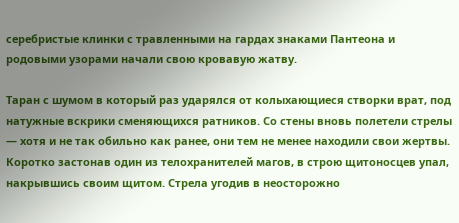серебристые клинки с травленными на гардах знаками Пантеона и родовыми узорами начали свою кровавую жатву.

Таран с шумом в который раз ударялся от колыхающиеся створки врат, под натужные вскрики сменяющихся ратников. Со стены вновь полетели стрелы — хотя и не так обильно как ранее, они тем не менее находили свои жертвы. Коротко застонав один из телохранителей магов, в строю щитоносцев упал, накрывшись своим щитом. Стрела угодив в неосторожно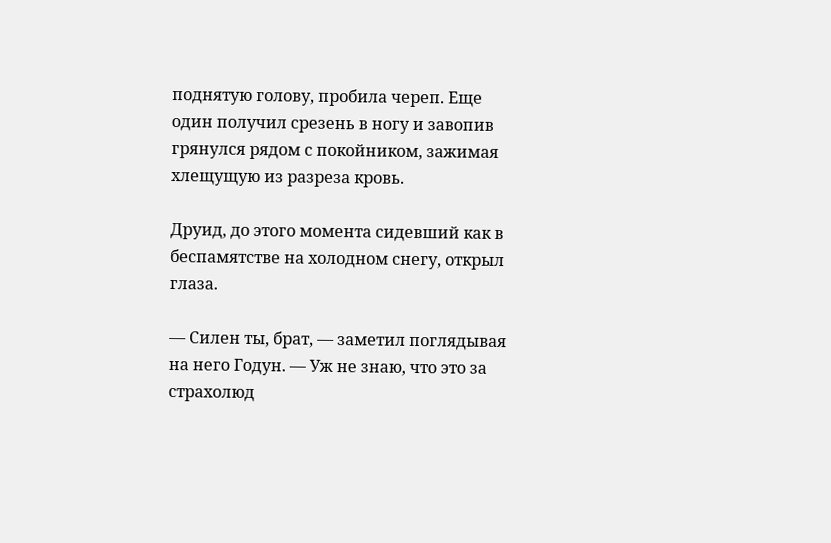поднятую голову, пробила череп. Еще один получил срезень в ногу и завопив грянулся рядом с покойником, зажимая хлещущую из разреза кровь.

Друид, до этого момента сидевший как в беспамятстве на холодном снегу, открыл глаза.

— Силен ты, брат, — заметил поглядывая на него Годун. — Уж не знаю, что это за страхолюд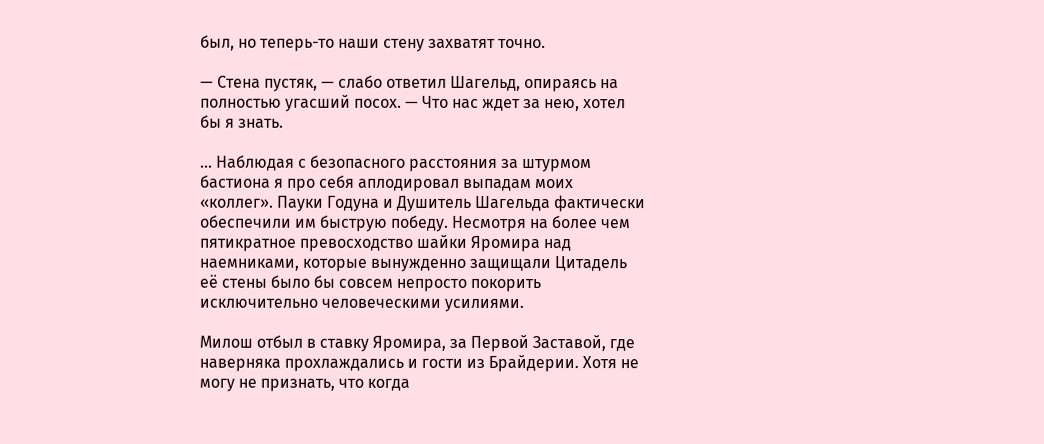был, но теперь-то наши стену захватят точно.

— Стена пустяк, — слабо ответил Шагельд, опираясь на полностью угасший посох. — Что нас ждет за нею, хотел бы я знать.

… Наблюдая с безопасного расстояния за штурмом бастиона я про себя аплодировал выпадам моих «коллег». Пауки Годуна и Душитель Шагельда фактически обеспечили им быструю победу. Несмотря на более чем пятикратное превосходство шайки Яромира над наемниками, которые вынужденно защищали Цитадель её стены было бы совсем непросто покорить исключительно человеческими усилиями.

Милош отбыл в ставку Яромира, за Первой Заставой, где наверняка прохлаждались и гости из Брайдерии. Хотя не могу не признать, что когда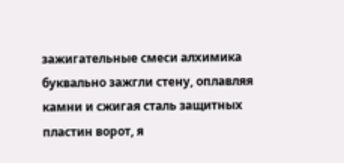зажигательные смеси алхимика буквально зажгли стену, оплавляя камни и сжигая сталь защитных пластин ворот, я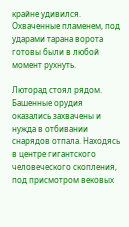крайне удивился. Охваченные пламенем, под ударами тарана ворота готовы были в любой момент рухнуть.

Люторад стоял рядом. Башенные орудия оказались захвачены и нужда в отбивании снарядов отпала. Находясь в центре гигантского человеческого скопления, под присмотром вековых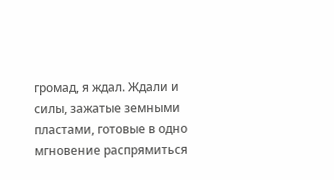громад, я ждал. Ждали и силы, зажатые земными пластами, готовые в одно мгновение распрямиться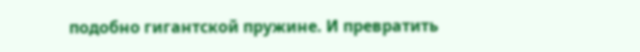подобно гигантской пружине. И превратить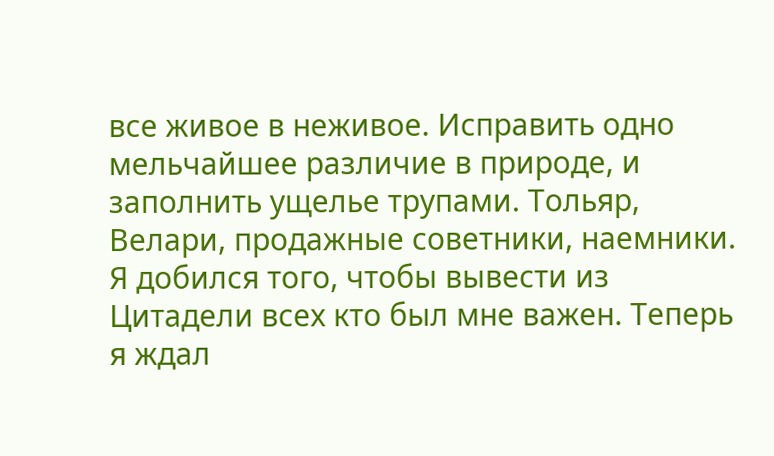все живое в неживое. Исправить одно мельчайшее различие в природе, и заполнить ущелье трупами. Тольяр, Велари, продажные советники, наемники. Я добился того, чтобы вывести из Цитадели всех кто был мне важен. Теперь я ждал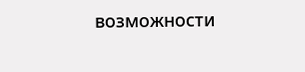возможности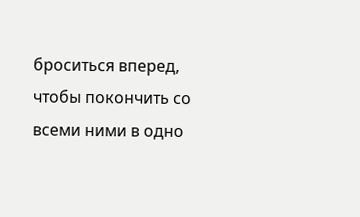броситься вперед, чтобы покончить со всеми ними в одно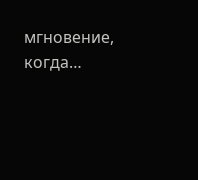мгновение, когда…